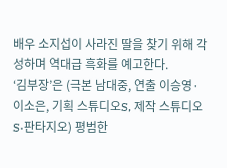배우 소지섭이 사라진 딸을 찾기 위해 각성하며 역대급 흑화를 예고한다.
‘김부장’은 (극본 남대중, 연출 이승영·이소은, 기획 스튜디오S, 제작 스튜디오S·판타지오) 평범한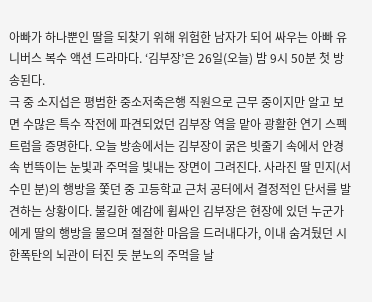아빠가 하나뿐인 딸을 되찾기 위해 위험한 남자가 되어 싸우는 아빠 유니버스 복수 액션 드라마다. ‘김부장’은 26일(오늘) 밤 9시 50분 첫 방송된다.
극 중 소지섭은 평범한 중소저축은행 직원으로 근무 중이지만 알고 보면 수많은 특수 작전에 파견되었던 김부장 역을 맡아 광활한 연기 스펙트럼을 증명한다. 오늘 방송에서는 김부장이 굵은 빗줄기 속에서 안경 속 번뜩이는 눈빛과 주먹을 빛내는 장면이 그려진다. 사라진 딸 민지(서수민 분)의 행방을 쫓던 중 고등학교 근처 공터에서 결정적인 단서를 발견하는 상황이다. 불길한 예감에 휩싸인 김부장은 현장에 있던 누군가에게 딸의 행방을 물으며 절절한 마음을 드러내다가, 이내 숨겨뒀던 시한폭탄의 뇌관이 터진 듯 분노의 주먹을 날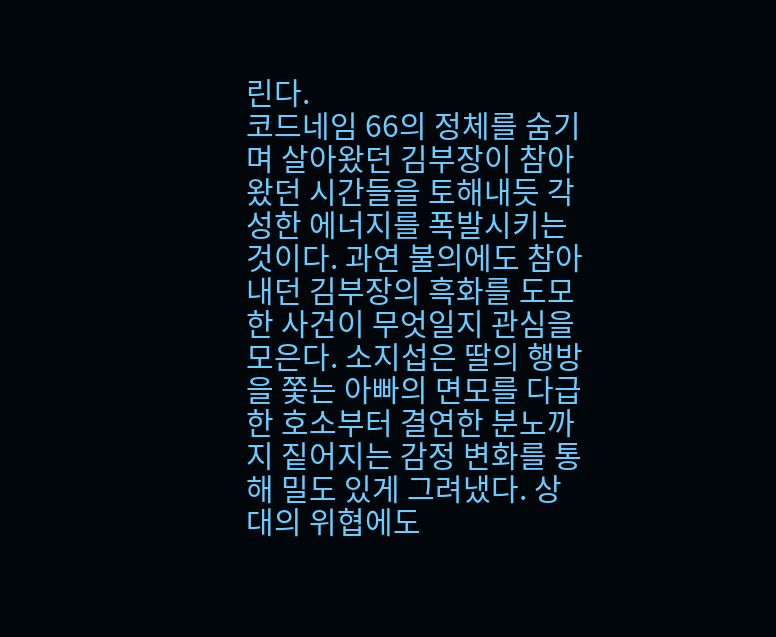린다.
코드네임 66의 정체를 숨기며 살아왔던 김부장이 참아왔던 시간들을 토해내듯 각성한 에너지를 폭발시키는 것이다. 과연 불의에도 참아내던 김부장의 흑화를 도모한 사건이 무엇일지 관심을 모은다. 소지섭은 딸의 행방을 쫓는 아빠의 면모를 다급한 호소부터 결연한 분노까지 짙어지는 감정 변화를 통해 밀도 있게 그려냈다. 상대의 위협에도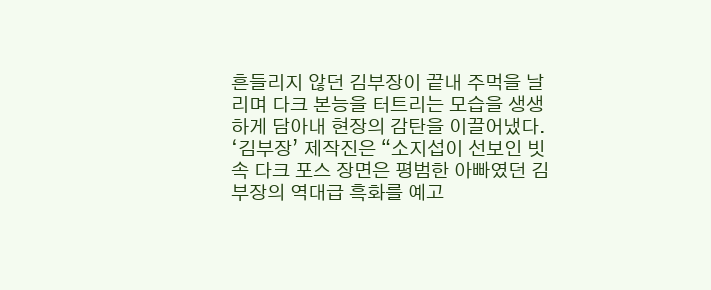흔들리지 않던 김부장이 끝내 주먹을 날리며 다크 본능을 터트리는 모습을 생생하게 담아내 현장의 감탄을 이끌어냈다.
‘김부장’ 제작진은 “소지섭이 선보인 빗속 다크 포스 장면은 평범한 아빠였던 김부장의 역대급 흑화를 예고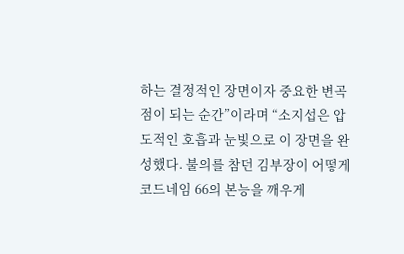하는 결정적인 장면이자 중요한 변곡점이 되는 순간”이라며 “소지섭은 압도적인 호흡과 눈빛으로 이 장면을 완성했다. 불의를 참던 김부장이 어떻게 코드네임 66의 본능을 깨우게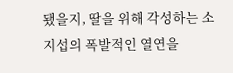됐을지, 딸을 위해 각성하는 소지섭의 폭발적인 열연을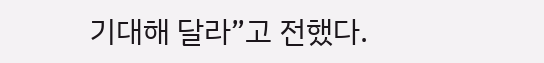기대해 달라”고 전했다.